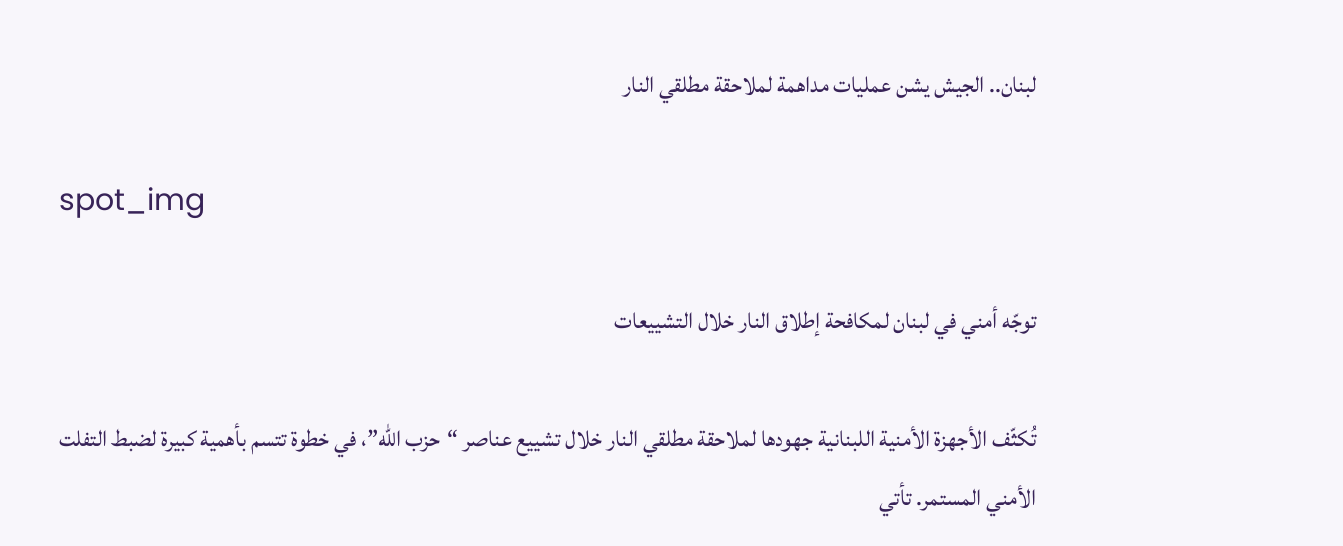لبنان.. الجيش يشن عمليات مداهمة لملاحقة مطلقي النار

spot_img

توجّه أمني في لبنان لمكافحة إطلاق النار خلال التشييعات

تُكثّف الأجهزة الأمنية اللبنانية جهودها لملاحقة مطلقي النار خلال تشييع عناصر “حزب الله”، في خطوة تتسم بأهمية كبيرة لضبط التفلت الأمني المستمر. تأتي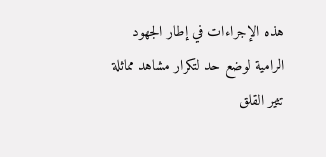هذه الإجراءات في إطار الجهود الرامية لوضع حد لتكرار مشاهد مماثلة تثير القلق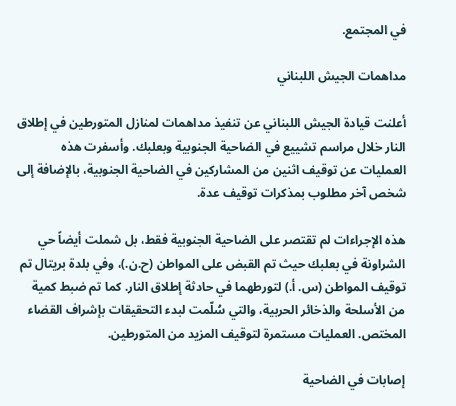في المجتمع.

مداهمات الجيش اللبناني

أعلنت قيادة الجيش اللبناني عن تنفيذ مداهمات لمنازل المتورطين في إطلاق النار خلال مراسم تشييع في الضاحية الجنوبية وبعلبك. وأسفرت هذه العمليات عن توقيف اثنين من المشاركين في الضاحية الجنوبية، بالإضافة إلى شخص آخر مطلوب بمذكرات توقيف عدة.

هذه الإجراءات لم تقتصر على الضاحية الجنوبية فقط، بل شملت أيضاً حي الشراونة في بعلبك حيث تم القبض على المواطن (ح.ن.)، وفي بلدة بريتال تم توقيف المواطن (س. أ.) لتورطهما في حادثة إطلاق النار. كما تم ضبط كمية من الأسلحة والذخائر الحربية، والتي سُلّمت لبدء التحقيقات بإشراف القضاء المختص. العمليات مستمرة لتوقيف المزيد من المتورطين.

إصابات في الضاحية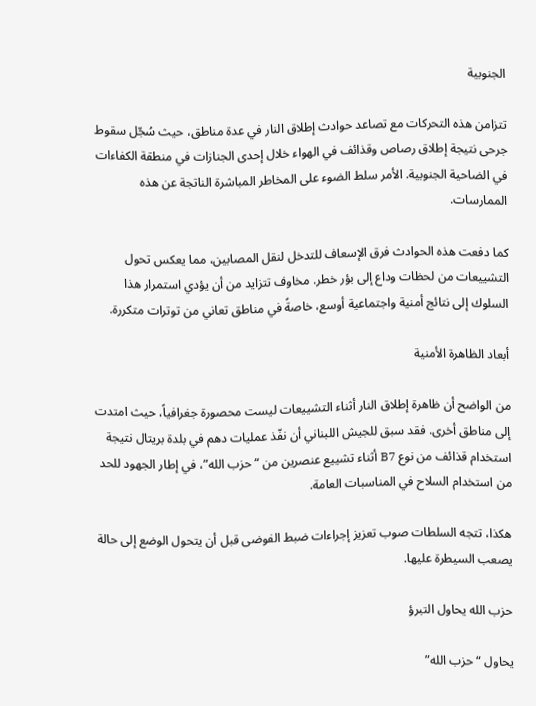الجنوبية

تتزامن هذه التحركات مع تصاعد حوادث إطلاق النار في عدة مناطق، حيث سُجّل سقوط جرحى نتيجة إطلاق رصاص وقذائف في الهواء خلال إحدى الجنازات في منطقة الكفاءات في الضاحية الجنوبية. الأمر سلط الضوء على المخاطر المباشرة الناتجة عن هذه الممارسات.

كما دفعت هذه الحوادث فرق الإسعاف للتدخل لنقل المصابين، مما يعكس تحول التشييعات من لحظات وداع إلى بؤر خطر. مخاوف تتزايد من أن يؤدي استمرار هذا السلوك إلى نتائج أمنية واجتماعية أوسع، خاصةً في مناطق تعاني من توترات متكررة.

أبعاد الظاهرة الأمنية

من الواضح أن ظاهرة إطلاق النار أثناء التشييعات ليست محصورة جغرافياً، حيث امتدت إلى مناطق أخرى. فقد سبق للجيش اللبناني أن نفّذ عمليات دهم في بلدة بريتال نتيجة استخدام قذائف من نوع B7 أثناء تشييع عنصرين من “حزب الله”، في إطار الجهود للحد من استخدام السلاح في المناسبات العامة.

هكذا، تتجه السلطات صوب تعزيز إجراءات ضبط الفوضى قبل أن يتحول الوضع إلى حالة يصعب السيطرة عليها.

حزب الله يحاول التبرؤ

يحاول “حزب الله”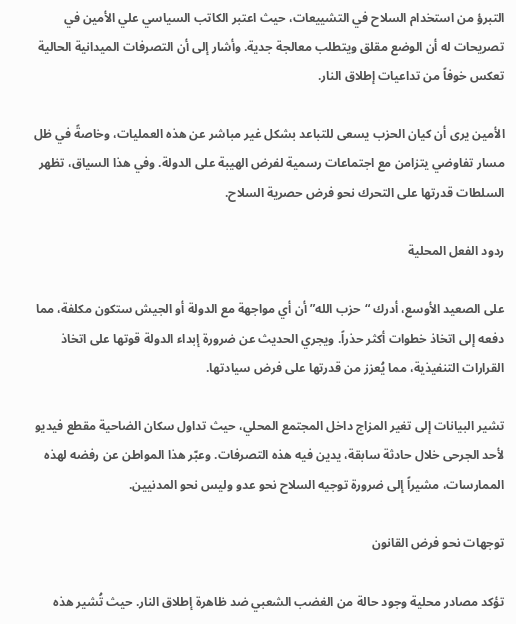التبرؤ من استخدام السلاح في التشييعات، حيث اعتبر الكاتب السياسي علي الأمين في تصريحات له أن الوضع مقلق ويتطلب معالجة جدية. وأشار إلى أن التصرفات الميدانية الحالية تعكس خوفاً من تداعيات إطلاق النار.

الأمين يرى أن كيان الحزب يسعى للتباعد بشكل غير مباشر عن هذه العمليات، وخاصةً في ظل مسار تفاوضي يتزامن مع اجتماعات رسمية لفرض الهيبة على الدولة. وفي هذا السياق، تظهر السلطات قدرتها على التحرك نحو فرض حصرية السلاح.

ردود الفعل المحلية

على الصعيد الأوسع، أدرك “حزب الله” أن أي مواجهة مع الدولة أو الجيش ستكون مكلفة، مما دفعه إلى اتخاذ خطوات أكثر حذراً. ويجري الحديث عن ضرورة إبداء الدولة قوتها على اتخاذ القرارات التنفيذية، مما يُعزز من قدرتها على فرض سيادتها.

تشير البيانات إلى تغير المزاج داخل المجتمع المحلي، حيث تداول سكان الضاحية مقطع فيديو لأحد الجرحى خلال حادثة سابقة، يدين فيه هذه التصرفات. وعبّر هذا المواطن عن رفضه لهذه الممارسات، مشيراً إلى ضرورة توجيه السلاح نحو عدو وليس نحو المدنيين.

توجهات نحو فرض القانون

تؤكد مصادر محلية وجود حالة من الغضب الشعبي ضد ظاهرة إطلاق النار. حيث تُشير هذه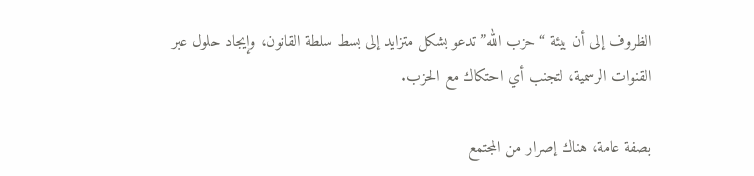الظروف إلى أن بيئة “حزب الله” تدعو بشكل متزايد إلى بسط سلطة القانون، وإيجاد حلول عبر القنوات الرسمية، لتجنب أي احتكاك مع الحزب.

بصفة عامة، هناك إصرار من المجتمع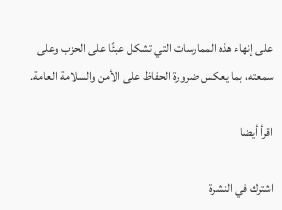على إنهاء هذه الممارسات التي تشكل عبئًا على الحزب وعلى سمعته، بما يعكس ضرورة الحفاظ على الأمن والسلامة العامة.

اقرأ أيضا

اشترك في النشرة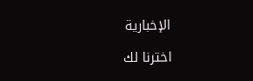الإخبارية

اخترنا لك